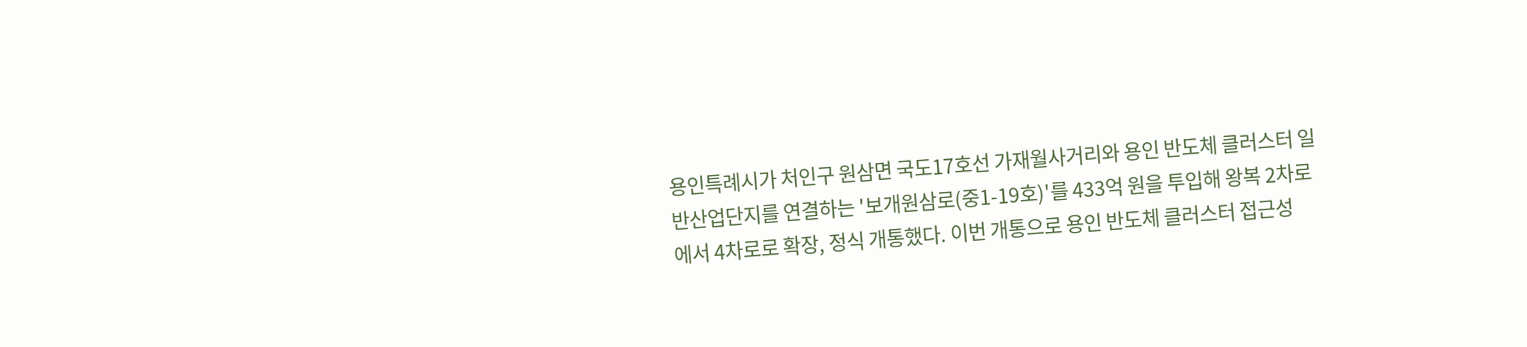용인특례시가 처인구 원삼면 국도17호선 가재월사거리와 용인 반도체 클러스터 일반산업단지를 연결하는 '보개원삼로(중1-19호)'를 433억 원을 투입해 왕복 2차로에서 4차로로 확장, 정식 개통했다. 이번 개통으로 용인 반도체 클러스터 접근성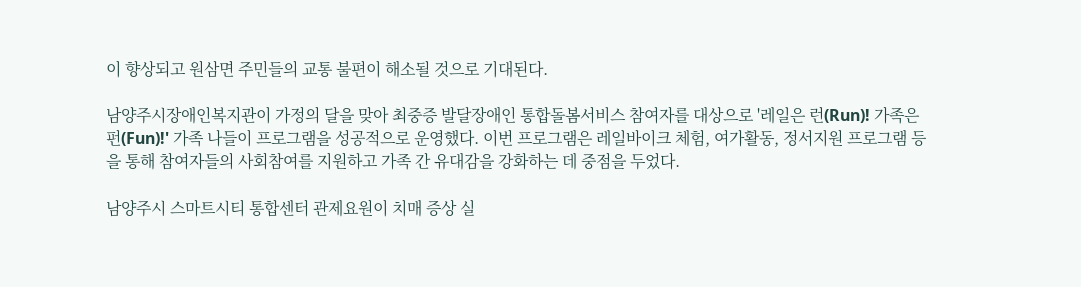이 향상되고 원삼면 주민들의 교통 불편이 해소될 것으로 기대된다.

남양주시장애인복지관이 가정의 달을 맞아 최중증 발달장애인 통합돌봄서비스 참여자를 대상으로 '레일은 런(Run)! 가족은 펀(Fun)!' 가족 나들이 프로그램을 성공적으로 운영했다. 이번 프로그램은 레일바이크 체험, 여가활동, 정서지원 프로그램 등을 통해 참여자들의 사회참여를 지원하고 가족 간 유대감을 강화하는 데 중점을 두었다.

남양주시 스마트시티 통합센터 관제요원이 치매 증상 실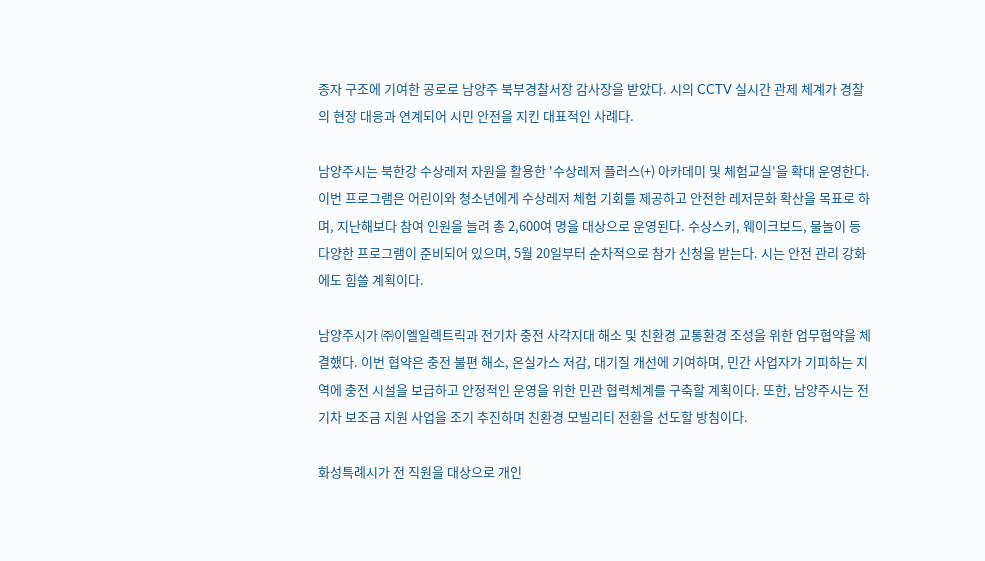종자 구조에 기여한 공로로 남양주 북부경찰서장 감사장을 받았다. 시의 CCTV 실시간 관제 체계가 경찰의 현장 대응과 연계되어 시민 안전을 지킨 대표적인 사례다.

남양주시는 북한강 수상레저 자원을 활용한 '수상레저 플러스(+) 아카데미 및 체험교실'을 확대 운영한다. 이번 프로그램은 어린이와 청소년에게 수상레저 체험 기회를 제공하고 안전한 레저문화 확산을 목표로 하며, 지난해보다 참여 인원을 늘려 총 2,600여 명을 대상으로 운영된다. 수상스키, 웨이크보드, 물놀이 등 다양한 프로그램이 준비되어 있으며, 5월 20일부터 순차적으로 참가 신청을 받는다. 시는 안전 관리 강화에도 힘쓸 계획이다.

남양주시가 ㈜이엘일렉트릭과 전기차 충전 사각지대 해소 및 친환경 교통환경 조성을 위한 업무협약을 체결했다. 이번 협약은 충전 불편 해소, 온실가스 저감, 대기질 개선에 기여하며, 민간 사업자가 기피하는 지역에 충전 시설을 보급하고 안정적인 운영을 위한 민관 협력체계를 구축할 계획이다. 또한, 남양주시는 전기차 보조금 지원 사업을 조기 추진하며 친환경 모빌리티 전환을 선도할 방침이다.

화성특례시가 전 직원을 대상으로 개인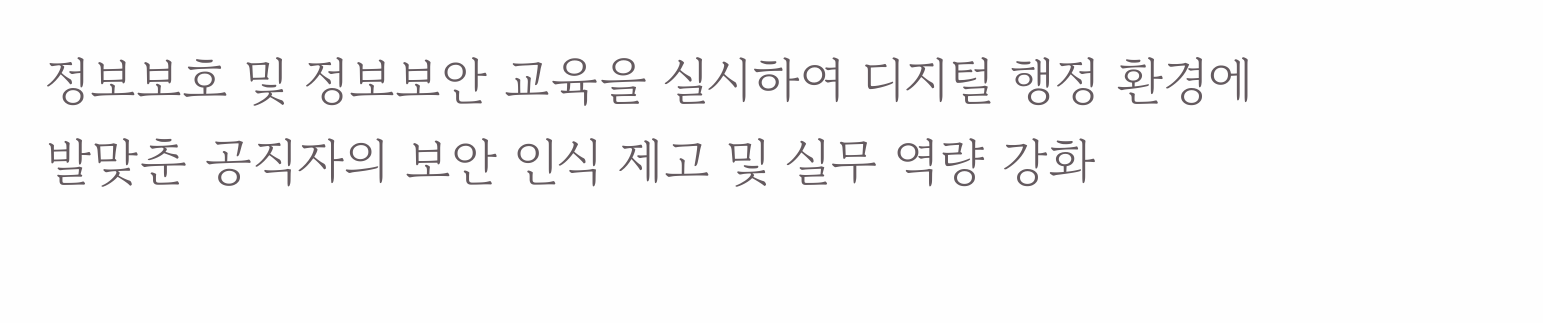정보보호 및 정보보안 교육을 실시하여 디지털 행정 환경에 발맞춘 공직자의 보안 인식 제고 및 실무 역량 강화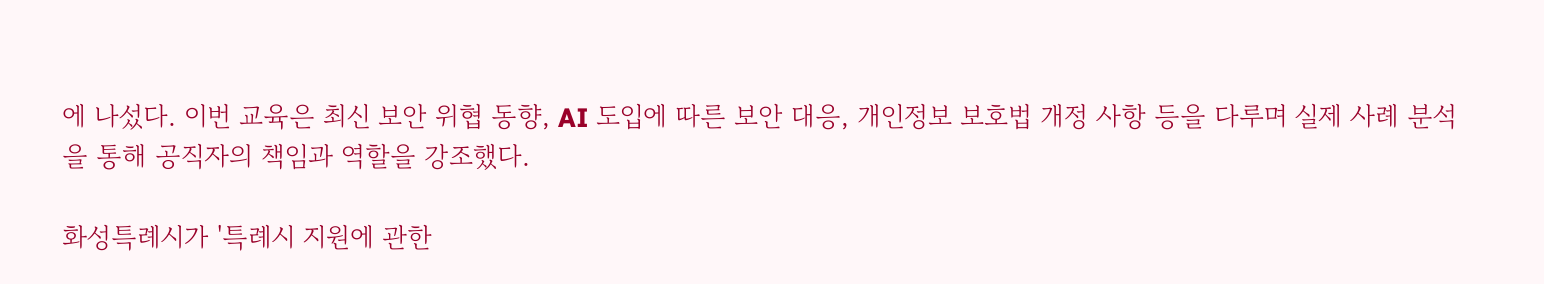에 나섰다. 이번 교육은 최신 보안 위협 동향, AI 도입에 따른 보안 대응, 개인정보 보호법 개정 사항 등을 다루며 실제 사례 분석을 통해 공직자의 책임과 역할을 강조했다.

화성특례시가 '특례시 지원에 관한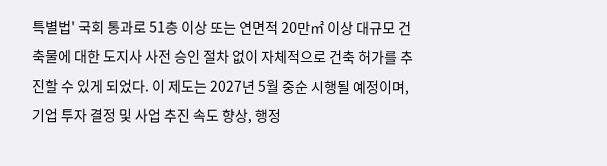특별법' 국회 통과로 51층 이상 또는 연면적 20만㎡ 이상 대규모 건축물에 대한 도지사 사전 승인 절차 없이 자체적으로 건축 허가를 추진할 수 있게 되었다. 이 제도는 2027년 5월 중순 시행될 예정이며, 기업 투자 결정 및 사업 추진 속도 향상, 행정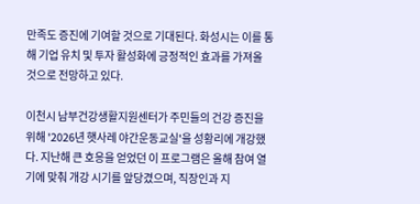만족도 증진에 기여할 것으로 기대된다. 화성시는 이를 통해 기업 유치 및 투자 활성화에 긍정적인 효과를 가져올 것으로 전망하고 있다.

이천시 남부건강생활지원센터가 주민들의 건강 증진을 위해 '2026년 햇사레 야간운동교실'을 성황리에 개강했다. 지난해 큰 호응을 얻었던 이 프로그램은 올해 참여 열기에 맞춰 개강 시기를 앞당겼으며, 직장인과 지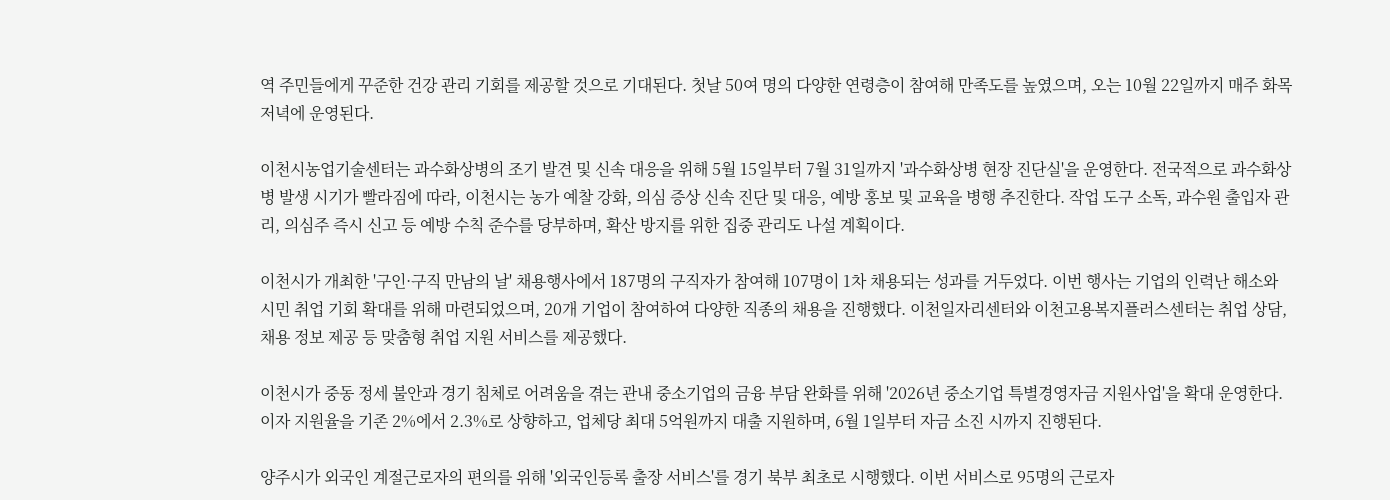역 주민들에게 꾸준한 건강 관리 기회를 제공할 것으로 기대된다. 첫날 50여 명의 다양한 연령층이 참여해 만족도를 높였으며, 오는 10월 22일까지 매주 화목 저녁에 운영된다.

이천시농업기술센터는 과수화상병의 조기 발견 및 신속 대응을 위해 5월 15일부터 7월 31일까지 '과수화상병 현장 진단실'을 운영한다. 전국적으로 과수화상병 발생 시기가 빨라짐에 따라, 이천시는 농가 예찰 강화, 의심 증상 신속 진단 및 대응, 예방 홍보 및 교육을 병행 추진한다. 작업 도구 소독, 과수원 출입자 관리, 의심주 즉시 신고 등 예방 수칙 준수를 당부하며, 확산 방지를 위한 집중 관리도 나설 계획이다.

이천시가 개최한 '구인·구직 만남의 날' 채용행사에서 187명의 구직자가 참여해 107명이 1차 채용되는 성과를 거두었다. 이번 행사는 기업의 인력난 해소와 시민 취업 기회 확대를 위해 마련되었으며, 20개 기업이 참여하여 다양한 직종의 채용을 진행했다. 이천일자리센터와 이천고용복지플러스센터는 취업 상담, 채용 정보 제공 등 맞춤형 취업 지원 서비스를 제공했다.

이천시가 중동 정세 불안과 경기 침체로 어려움을 겪는 관내 중소기업의 금융 부담 완화를 위해 '2026년 중소기업 특별경영자금 지원사업'을 확대 운영한다. 이자 지원율을 기존 2%에서 2.3%로 상향하고, 업체당 최대 5억원까지 대출 지원하며, 6월 1일부터 자금 소진 시까지 진행된다.

양주시가 외국인 계절근로자의 편의를 위해 '외국인등록 출장 서비스'를 경기 북부 최초로 시행했다. 이번 서비스로 95명의 근로자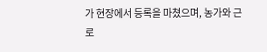가 현장에서 등록을 마쳤으며, 농가와 근로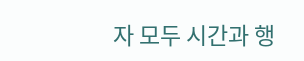자 모두 시간과 행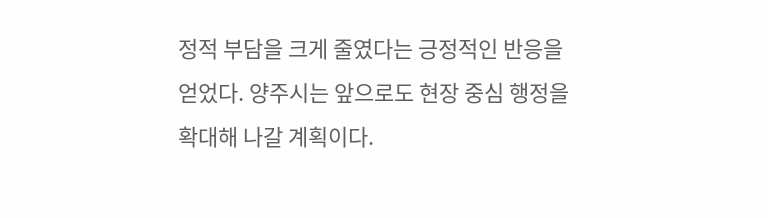정적 부담을 크게 줄였다는 긍정적인 반응을 얻었다. 양주시는 앞으로도 현장 중심 행정을 확대해 나갈 계획이다.